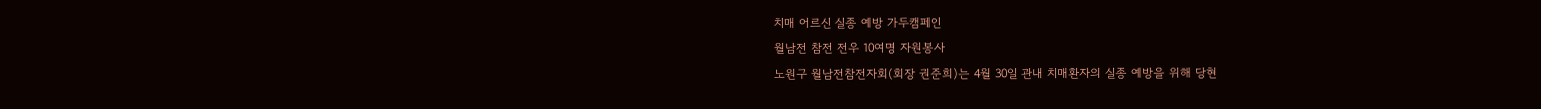치매 어르신 실종 예방 가두캠페인
월남전 참전 전우 10여명 자원봉사
노원구 월남전참전자회(회장 권준희)는 4월 30일 관내 치매환자의 실종 예방을 위해 당현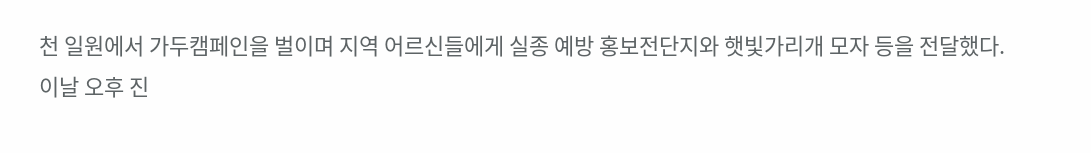천 일원에서 가두캠페인을 벌이며 지역 어르신들에게 실종 예방 홍보전단지와 햇빛가리개 모자 등을 전달했다.
이날 오후 진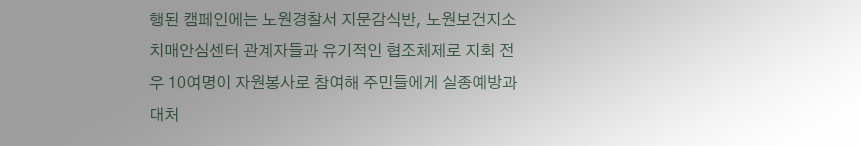행된 캠페인에는 노원경찰서 지문감식반, 노원보건지소 치매안심센터 관계자들과 유기적인 협조체제로 지회 전우 10여명이 자원봉사로 참여해 주민들에게 실종예방과 대처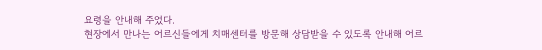요령을 안내해 주었다.
현장에서 만나는 어르신들에게 치매센터를 방문해 상담받을 수 있도록 안내해 어르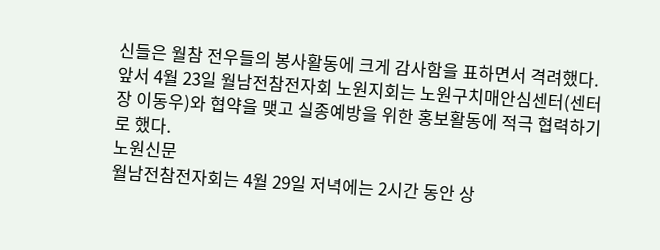신들은 월참 전우들의 봉사활동에 크게 감사함을 표하면서 격려했다.
앞서 4월 23일 월남전참전자회 노원지회는 노원구치매안심센터(센터장 이동우)와 협약을 맺고 실종예방을 위한 홍보활동에 적극 협력하기로 했다.
노원신문
월남전참전자회는 4월 29일 저녁에는 2시간 동안 상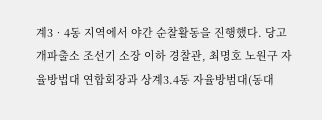계3‧4동 지역에서 야간 순찰활동을 진행했다. 당고개파출소 조선기 소장 이하 경찰관, 최명호 노원구 자율방법대 연합회장과 상계3.4동 자율방범대(동대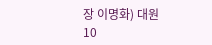장 이명화) 대원 10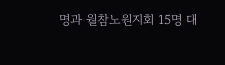명과 월참노원지회 15명 대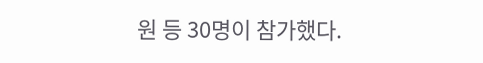원 등 30명이 참가했다.